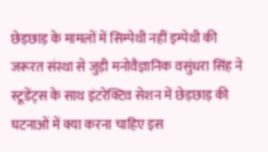छेड़छाड़ के मामलों में सिम्पेथी नहीं इम्पेथी की जरूरत संस्था से जुड़ी मनोवैज्ञानिक वसुंधरा सिंह ने स्टूडेंट्स के साथ इंटरेक्टिव सेशन में छेड़छाड़ की घटनाओं में क्या करना चाहिए इस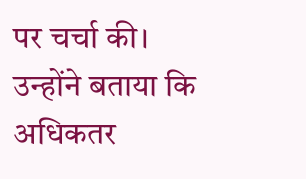पर चर्चा की।
उन्होंने बताया कि अधिकतर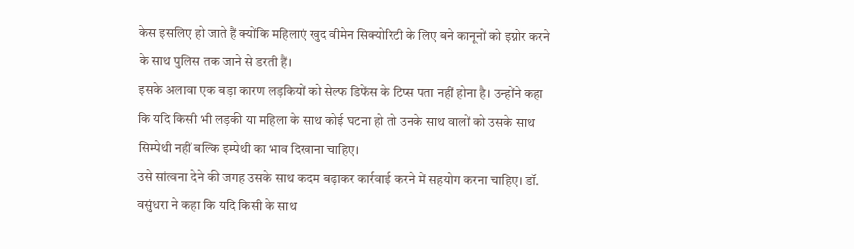केस इसलिए हो जाते हैं क्योंकि महिलाएं खुद वीमेन सिक्योरिटी के लिए बने कानूनों को इग्नोर करने के साथ पुलिस तक जाने से डरती हैं।
इसके अलावा एक बड़ा कारण लड़कियों को सेल्फ डिफेंस के टिप्स पता नहीं होना है। उन्होंने कहा कि यदि किसी भी लड़की या महिला के साथ कोई घटना हो तो उनके साथ वालों को उसके साथ सिम्पेथी नहीं बल्कि इम्पेथी का भाव दिखाना चाहिए।
उसे सांत्वना देने की जगह उसके साथ कदम बढ़ाकर कार्रवाई करने में सहयोग करना चाहिए। डॉ. वसुंधरा ने कहा कि यदि किसी के साथ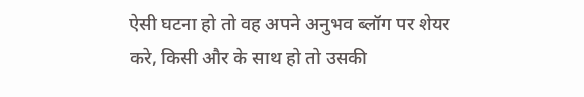ऐसी घटना हो तो वह अपने अनुभव ब्लॉग पर शेयर करे, किसी और के साथ हो तो उसकी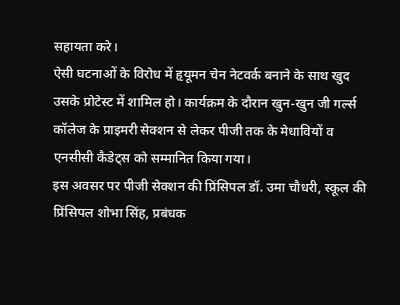सहायता करे।
ऐसी घटनाओं के विरोध में हृयूमन चेन नेटवर्क बनाने के साथ खुद उसके प्रोटेस्ट में शामिल हो। कार्यक्रम के दौरान खुन-खुन जी गर्ल्स कॉलेज के प्राइमरी सेक्शन से लेकर पीजी तक के मेधावियों व एनसीसी कैडेट्स को सम्मानित किया गया।
इस अवसर पर पीजी सेक्शन की प्रिंसिपल डॉ. उमा चौधरी, स्कूल की प्रिंसिपल शोभा सिंह, प्रबंधक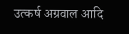उत्कर्ष अग्रवाल आदि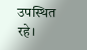उपस्थित रहे।